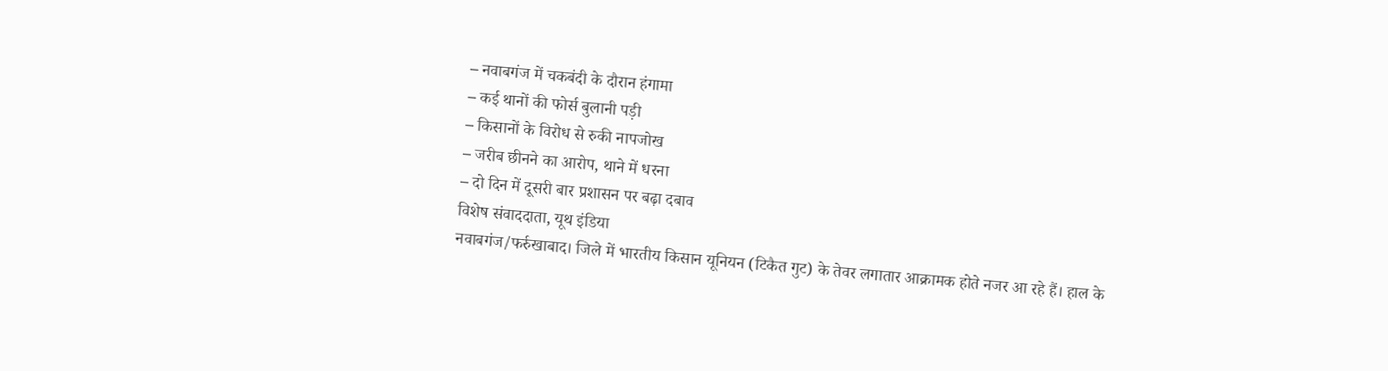– नवाबगंज में चकबंदी के दौरान हंगामा
– कई थानों की फोर्स बुलानी पड़ी
– किसानों के विरोध से रुकी नापजोख
– जरीब छीनने का आरोप, थाने में धरना
– दो दिन में दूसरी बार प्रशासन पर बढ़ा दबाव
विशेष संवाददाता, यूथ इंडिया
नवाबगंज/फर्रुखाबाद। जिले में भारतीय किसान यूनियन (टिकैत गुट) के तेवर लगातार आक्रामक होते नजर आ रहे हैं। हाल के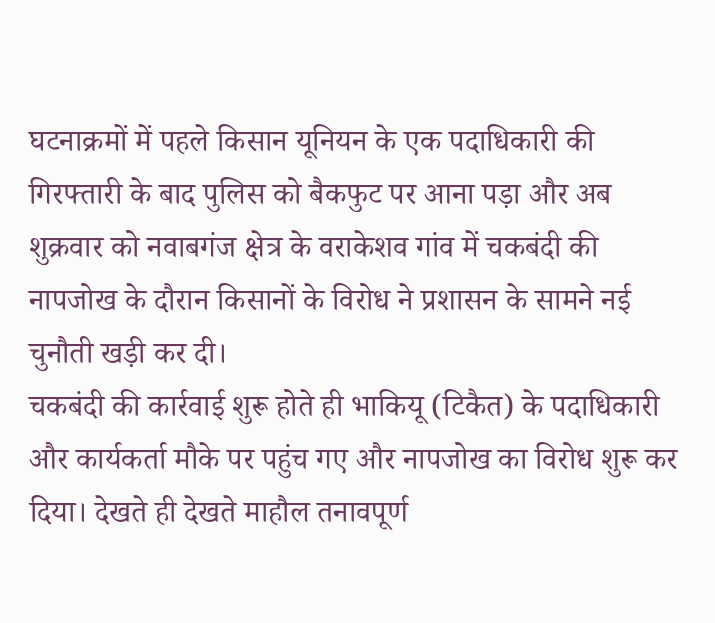घटनाक्रमों में पहले किसान यूनियन के एक पदाधिकारी की गिरफ्तारी के बाद पुलिस को बैकफुट पर आना पड़ा और अब शुक्रवार को नवाबगंज क्षेत्र के वराकेशव गांव में चकबंदी की नापजोख के दौरान किसानों के विरोध ने प्रशासन के सामने नई चुनौती खड़ी कर दी।
चकबंदी की कार्रवाई शुरू होते ही भाकियू (टिकैत) के पदाधिकारी और कार्यकर्ता मौके पर पहुंच गए और नापजोख का विरोध शुरू कर दिया। देखते ही देखते माहौल तनावपूर्ण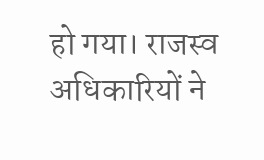हो गया। राजस्व अधिकारियों ने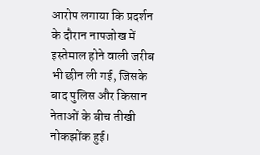आरोप लगाया कि प्रदर्शन के दौरान नापजोख में इस्तेमाल होने वाली जरीब भी छीन ली गई, जिसके बाद पुलिस और किसान नेताओं के बीच तीखी नोकझोंक हुई।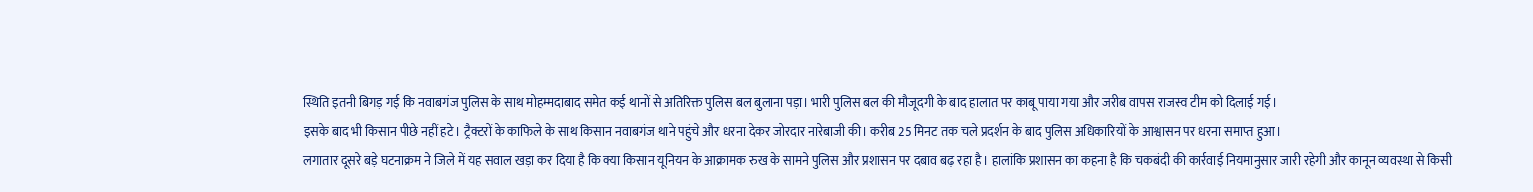स्थिति इतनी बिगड़ गई कि नवाबगंज पुलिस के साथ मोहम्मदाबाद समेत कई थानों से अतिरिक्त पुलिस बल बुलाना पड़ा। भारी पुलिस बल की मौजूदगी के बाद हालात पर काबू पाया गया और जरीब वापस राजस्व टीम को दिलाई गई।
इसके बाद भी किसान पीछे नहीं हटे। ट्रैक्टरों के काफिले के साथ किसान नवाबगंज थाने पहुंचे और धरना देकर जोरदार नारेबाजी की। करीब 25 मिनट तक चले प्रदर्शन के बाद पुलिस अधिकारियों के आश्वासन पर धरना समाप्त हुआ।
लगातार दूसरे बड़े घटनाक्रम ने जिले में यह सवाल खड़ा कर दिया है कि क्या किसान यूनियन के आक्रामक रुख के सामने पुलिस और प्रशासन पर दबाव बढ़ रहा है। हालांकि प्रशासन का कहना है कि चकबंदी की कार्रवाई नियमानुसार जारी रहेगी और कानून व्यवस्था से किसी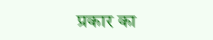प्रकार का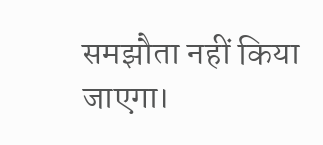समझौता नहीं किया जाएगा।